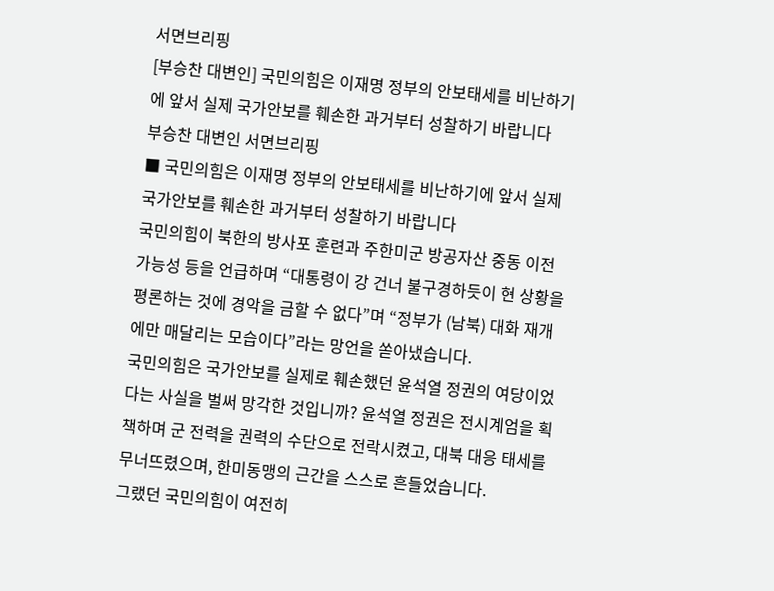서면브리핑
[부승찬 대변인] 국민의힘은 이재명 정부의 안보태세를 비난하기에 앞서 실제 국가안보를 훼손한 과거부터 성찰하기 바랍니다
부승찬 대변인 서면브리핑
■ 국민의힘은 이재명 정부의 안보태세를 비난하기에 앞서 실제 국가안보를 훼손한 과거부터 성찰하기 바랍니다
국민의힘이 북한의 방사포 훈련과 주한미군 방공자산 중동 이전 가능성 등을 언급하며 “대통령이 강 건너 불구경하듯이 현 상황을 평론하는 것에 경악을 금할 수 없다”며 “정부가 (남북) 대화 재개에만 매달리는 모습이다”라는 망언을 쏟아냈습니다.
국민의힘은 국가안보를 실제로 훼손했던 윤석열 정권의 여당이었다는 사실을 벌써 망각한 것입니까? 윤석열 정권은 전시계엄을 획책하며 군 전력을 권력의 수단으로 전락시켰고, 대북 대응 태세를 무너뜨렸으며, 한미동맹의 근간을 스스로 흔들었습니다.
그랬던 국민의힘이 여전히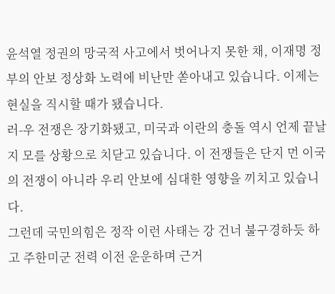윤석열 정권의 망국적 사고에서 벗어나지 못한 채, 이재명 정부의 안보 정상화 노력에 비난만 쏟아내고 있습니다. 이제는 현실을 직시할 때가 됐습니다.
러-우 전쟁은 장기화됐고, 미국과 이란의 충돌 역시 언제 끝날지 모를 상황으로 치닫고 있습니다. 이 전쟁들은 단지 먼 이국의 전쟁이 아니라 우리 안보에 심대한 영향을 끼치고 있습니다.
그런데 국민의힘은 정작 이런 사태는 강 건너 불구경하듯 하고 주한미군 전력 이전 운운하며 근거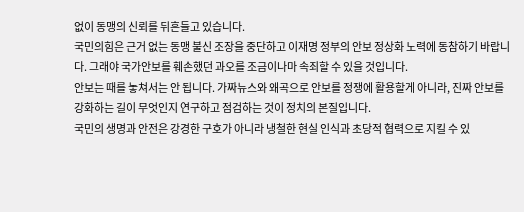없이 동맹의 신뢰를 뒤흔들고 있습니다.
국민의힘은 근거 없는 동맹 불신 조장을 중단하고 이재명 정부의 안보 정상화 노력에 동참하기 바랍니다. 그래야 국가안보를 훼손했던 과오를 조금이나마 속죄할 수 있을 것입니다.
안보는 때를 놓쳐서는 안 됩니다. 가짜뉴스와 왜곡으로 안보를 정쟁에 활용할게 아니라, 진짜 안보를 강화하는 길이 무엇인지 연구하고 점검하는 것이 정치의 본질입니다.
국민의 생명과 안전은 강경한 구호가 아니라 냉철한 현실 인식과 초당적 협력으로 지킬 수 있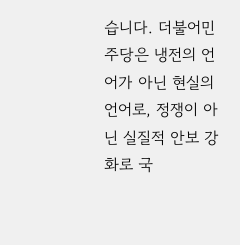습니다. 더불어민주당은 냉전의 언어가 아닌 현실의 언어로, 정쟁이 아닌 실질적 안보 강화로 국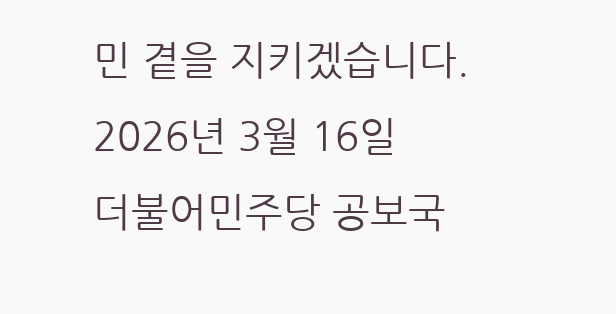민 곁을 지키겠습니다.
2026년 3월 16일
더불어민주당 공보국